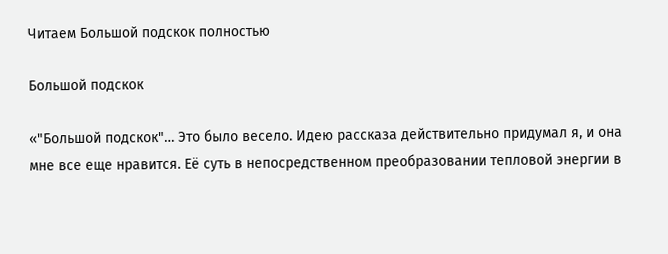Читаем Большой подскок полностью

Большой подскок

«"Большой подскок"… Это было весело. Идею рассказа действительно придумал я, и она мне все еще нравится. Её суть в непосредственном преобразовании тепловой энергии в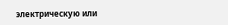электрическую или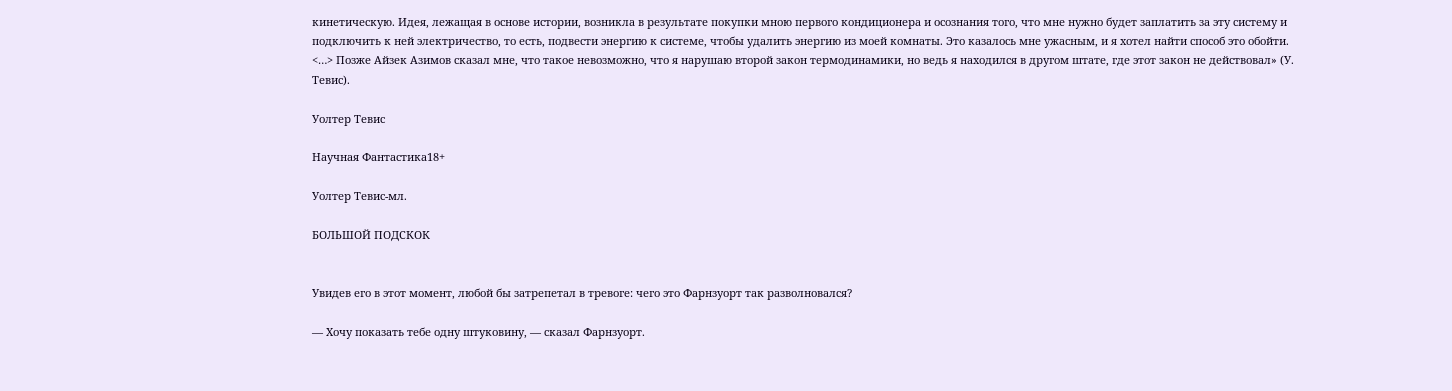кинетическую. Идея, лежащая в основе истории, возникла в результате покупки мною первого кондиционера и осознания того, что мне нужно будет заплатить за эту систему и подключить к ней электричество, то есть, подвести энергию к системе, чтобы удалить энергию из моей комнаты. Это казалось мне ужасным, и я хотел найти способ это обойти. <…> Позже Айзек Азимов сказал мне, что такое невозможно, что я нарушаю второй закон термодинамики, но ведь я находился в другом штате, где этот закон не действовал» (У. Тевис).

Уолтер Тевис

Научная Фантастика18+

Уолтер Тевис-мл.

БОЛЬШОЙ ПОДСКОК


Увидев его в этот момент, любой бы затрепетал в тревоге: чего это Фарнзуорт так разволновался?

— Хочу показать тебе одну штуковину, — сказал Фарнзуорт.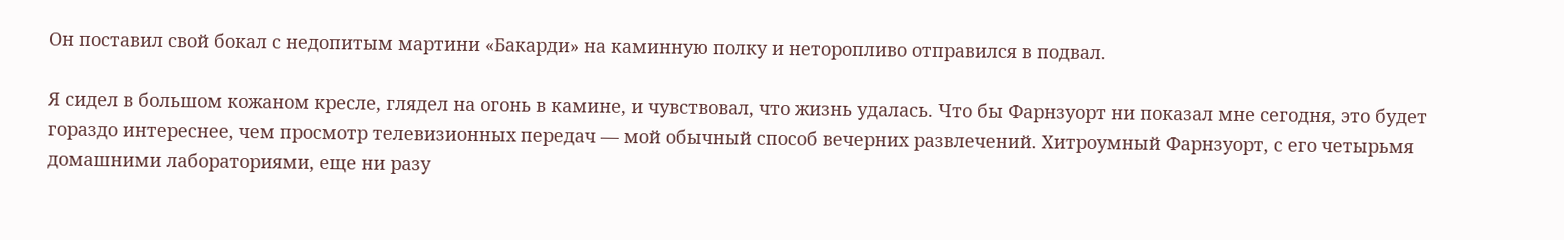Он поставил свой бокал с недопитым мартини «Бакарди» на каминную полку и неторопливо отправился в подвал.

Я сидел в большом кожаном кресле, глядел на огонь в камине, и чувствовал, что жизнь удалась. Что бы Фарнзуорт ни показал мне сегодня, это будет гораздо интереснее, чем просмотр телевизионных передач — мой обычный способ вечерних развлечений. Хитроумный Фарнзуорт, с его четырьмя домашними лабораториями, еще ни разу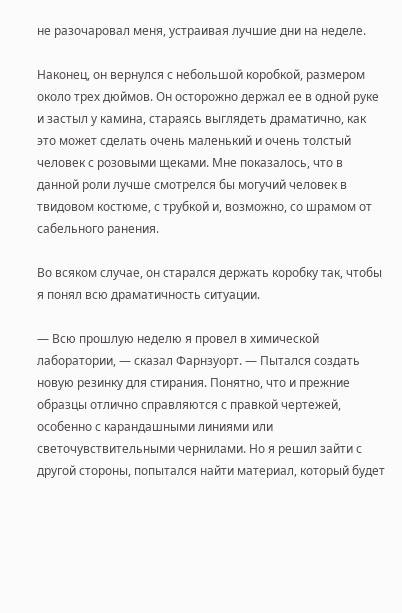не разочаровал меня, устраивая лучшие дни на неделе.

Наконец, он вернулся с небольшой коробкой, размером около трех дюймов. Он осторожно держал ее в одной руке и застыл у камина, стараясь выглядеть драматично, как это может сделать очень маленький и очень толстый человек с розовыми щеками. Мне показалось, что в данной роли лучше смотрелся бы могучий человек в твидовом костюме, с трубкой и, возможно, со шрамом от сабельного ранения.

Во всяком случае, он старался держать коробку так, чтобы я понял всю драматичность ситуации.

— Всю прошлую неделю я провел в химической лаборатории, — сказал Фарнзуорт. — Пытался создать новую резинку для стирания. Понятно, что и прежние образцы отлично справляются с правкой чертежей, особенно с карандашными линиями или светочувствительными чернилами. Но я решил зайти с другой стороны, попытался найти материал, который будет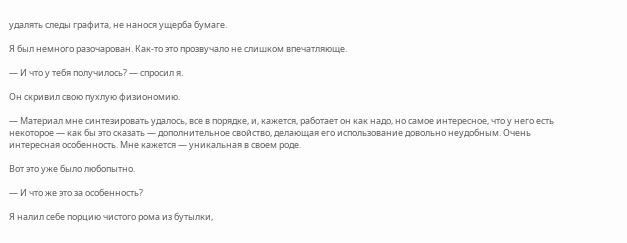удалять следы графита, не нанося ущерба бумаге.

Я был немного разочарован. Как-то это прозвучало не слишком впечатляюще.

— И что у тебя получилось? — спросил я.

Он скривил свою пухлую физиономию.

— Материал мне синтезировать удалось, все в порядке, и, кажется, работает он как надо, но самое интересное, что у него есть некоторое — как бы это сказать — дополнительное свойство, делающая его использование довольно неудобным. Очень интересная особенность. Мне кажется — уникальная в своем роде.

Вот это уже было любопытно.

— И что же это за особенность?

Я налил себе порцию чистого рома из бутылки,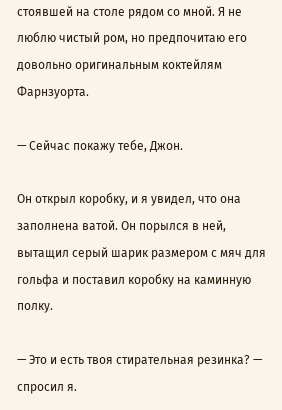стоявшей на столе рядом со мной. Я не люблю чистый ром, но предпочитаю его довольно оригинальным коктейлям Фарнзуорта.

— Сейчас покажу тебе, Джон.

Он открыл коробку, и я увидел, что она заполнена ватой. Он порылся в ней, вытащил серый шарик размером с мяч для гольфа и поставил коробку на каминную полку.

— Это и есть твоя стирательная резинка? — спросил я.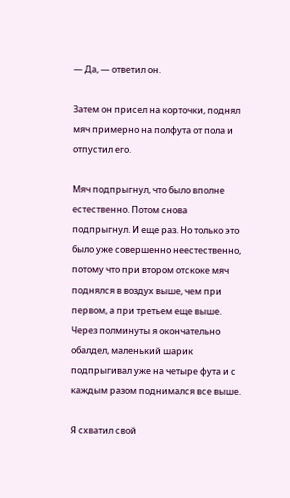— Да, — ответил он.

Затем он присел на корточки, поднял мяч примерно на полфута от пола и отпустил его.

Мяч подпрыгнул, что было вполне естественно. Потом снова подпрыгнул. И еще раз. Но только это было уже совершенно неестественно, потому что при втором отскоке мяч поднялся в воздух выше, чем при первом, а при третьем еще выше. Через полминуты я окончательно обалдел, маленький шарик подпрыгивал уже на четыре фута и с каждым разом поднимался все выше.

Я схватил свой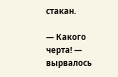стакан.

— Какого черта! — вырвалось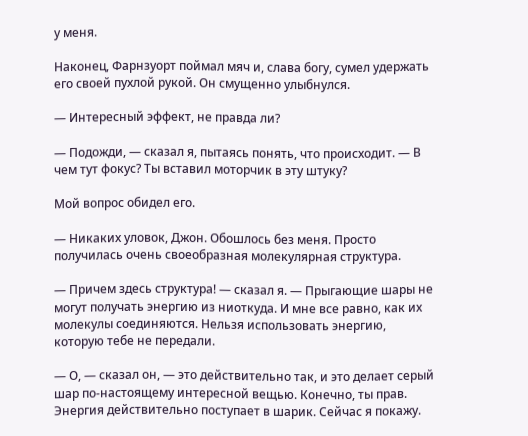у меня.

Наконец, Фарнзуорт поймал мяч и, слава богу, сумел удержать его своей пухлой рукой. Он смущенно улыбнулся.

— Интересный эффект, не правда ли?

— Подожди, — сказал я, пытаясь понять, что происходит. — В чем тут фокус? Ты вставил моторчик в эту штуку?

Мой вопрос обидел его.

— Никаких уловок, Джон. Обошлось без меня. Просто получилась очень своеобразная молекулярная структура.

— Причем здесь структура! — сказал я. — Прыгающие шары не могут получать энергию из ниоткуда. И мне все равно, как их молекулы соединяются. Нельзя использовать энергию, которую тебе не передали.

— О, — сказал он, — это действительно так, и это делает серый шар по-настоящему интересной вещью. Конечно, ты прав. Энергия действительно поступает в шарик. Сейчас я покажу.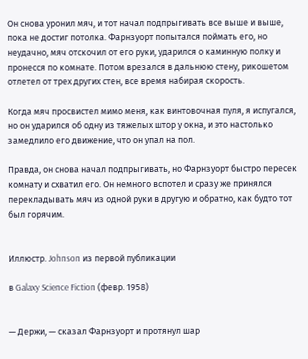Он снова уронил мяч, и тот начал подпрыгивать все выше и выше, пока не достиг потолка. Фарнзуорт попытался поймать его, но неудачно, мяч отскочил от его руки, ударился о каминную полку и пронесся по комнате. Потом врезался в дальнюю стену, рикошетом отлетел от трех других стен, все время набирая скорость.

Когда мяч просвистел мимо меня, как винтовочная пуля, я испугался, но он ударился об одну из тяжелых штор у окна, и это настолько замедлило его движение, что он упал на пол.

Правда, он снова начал подпрыгивать, но Фарнзуорт быстро пересек комнату и схватил его. Он немного вспотел и сразу же принялся перекладывать мяч из одной руки в другую и обратно, как будто тот был горячим.


Иллюстр. Johnson из первой публикации

в Galaxy Science Fiction (февр. 1958)


— Держи, — сказал Фарнзуорт и протянул шар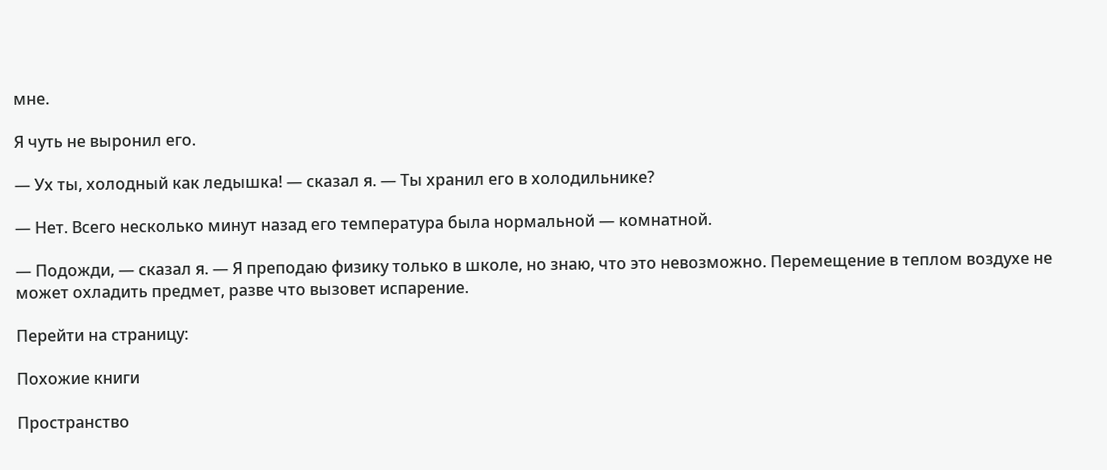мне.

Я чуть не выронил его.

— Ух ты, холодный как ледышка! — сказал я. — Ты хранил его в холодильнике?

— Нет. Всего несколько минут назад его температура была нормальной — комнатной.

— Подожди, — сказал я. — Я преподаю физику только в школе, но знаю, что это невозможно. Перемещение в теплом воздухе не может охладить предмет, разве что вызовет испарение.

Перейти на страницу:

Похожие книги

Пространство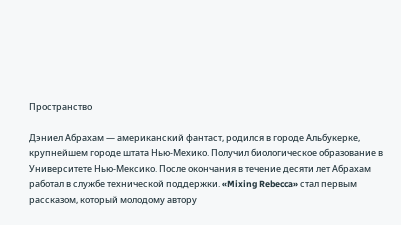Пространство

Дэниел Абрахам — американский фантаст, родился в городе Альбукерке, крупнейшем городе штата Нью-Мехико. Получил биологическое образование в Университете Нью-Мексико. После окончания в течение десяти лет Абрахам работал в службе технической поддержки. «Mixing Rebecca» стал первым рассказом, который молодому автору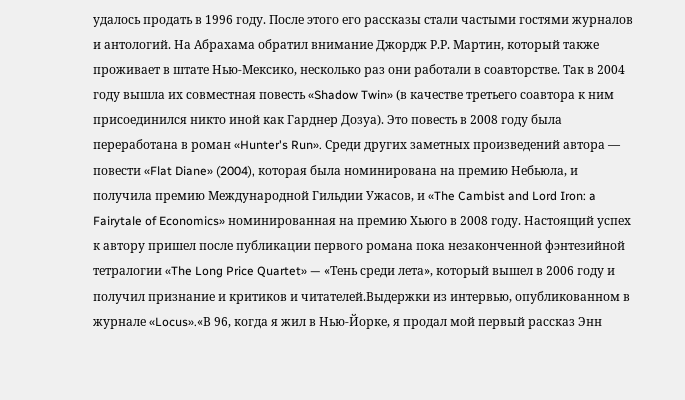удалось продать в 1996 году. После этого его рассказы стали частыми гостями журналов и антологий. На Абрахама обратил внимание Джордж Р.Р. Мартин, который также проживает в штате Нью-Мексико, несколько раз они работали в соавторстве. Так в 2004 году вышла их совместная повесть «Shadow Twin» (в качестве третьего соавтора к ним присоединился никто иной как Гарднер Дозуа). Это повесть в 2008 году была переработана в роман «Hunter's Run». Среди других заметных произведений автора — повести «Flat Diane» (2004), которая была номинирована на премию Небьюла, и получила премию Международной Гильдии Ужасов, и «The Cambist and Lord Iron: a Fairytale of Economics» номинированная на премию Хьюго в 2008 году. Настоящий успех к автору пришел после публикации первого романа пока незаконченной фэнтезийной тетралогии «The Long Price Quartet» — «Тень среди лета», который вышел в 2006 году и получил признание и критиков и читателей.Выдержки из интервью, опубликованном в журнале «Locus».«В 96, когда я жил в Нью-Йорке, я продал мой первый рассказ Энн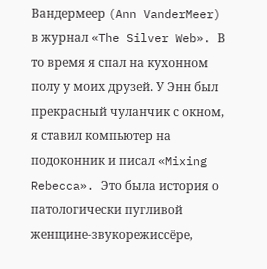Вандермеер (Ann VanderMeer) в журнал «The Silver Web». В то время я спал на кухонном полу у моих друзей. У Энн был прекрасный чуланчик с окном, я ставил компьютер на подоконник и писал «Mixing Rebecca». Это была история о патологически пугливой женщине-звукорежиссёре,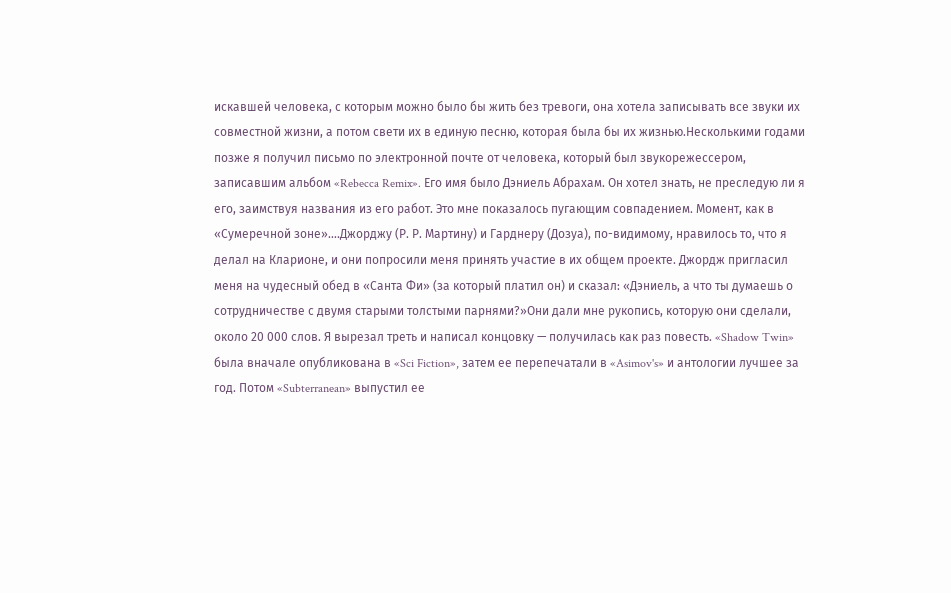искавшей человека, с которым можно было бы жить без тревоги, она хотела записывать все звуки их совместной жизни, а потом свети их в единую песню, которая была бы их жизнью.Несколькими годами позже я получил письмо по электронной почте от человека, который был звукорежессером, записавшим альбом «Rebecca Remix». Его имя было Дэниель Абрахам. Он хотел знать, не преследую ли я его, заимствуя названия из его работ. Это мне показалось пугающим совпадением. Момент, как в «Сумеречной зоне»....Джорджу (Р. Р. Мартину) и Гарднеру (Дозуа), по-видимому, нравилось то, что я делал на Кларионе, и они попросили меня принять участие в их общем проекте. Джордж пригласил меня на чудесный обед в «Санта Фи» (за который платил он) и сказал: «Дэниель, а что ты думаешь о сотрудничестве с двумя старыми толстыми парнями?»Они дали мне рукопись, которую они сделали, около 20 000 слов. Я вырезал треть и написал концовку — получилась как раз повесть. «Shadow Twin» была вначале опубликована в «Sci Fiction», затем ее перепечатали в «Asimov's» и антологии лучшее за год. Потом «Subterranean» выпустил ее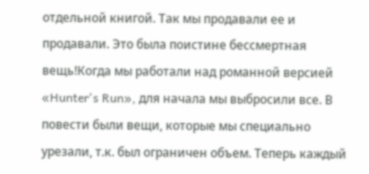отдельной книгой. Так мы продавали ее и продавали. Это была поистине бессмертная вещь!Когда мы работали над романной версией «Hunter's Run», для начала мы выбросили все. В повести были вещи, которые мы специально урезали, т.к. был ограничен объем. Теперь каждый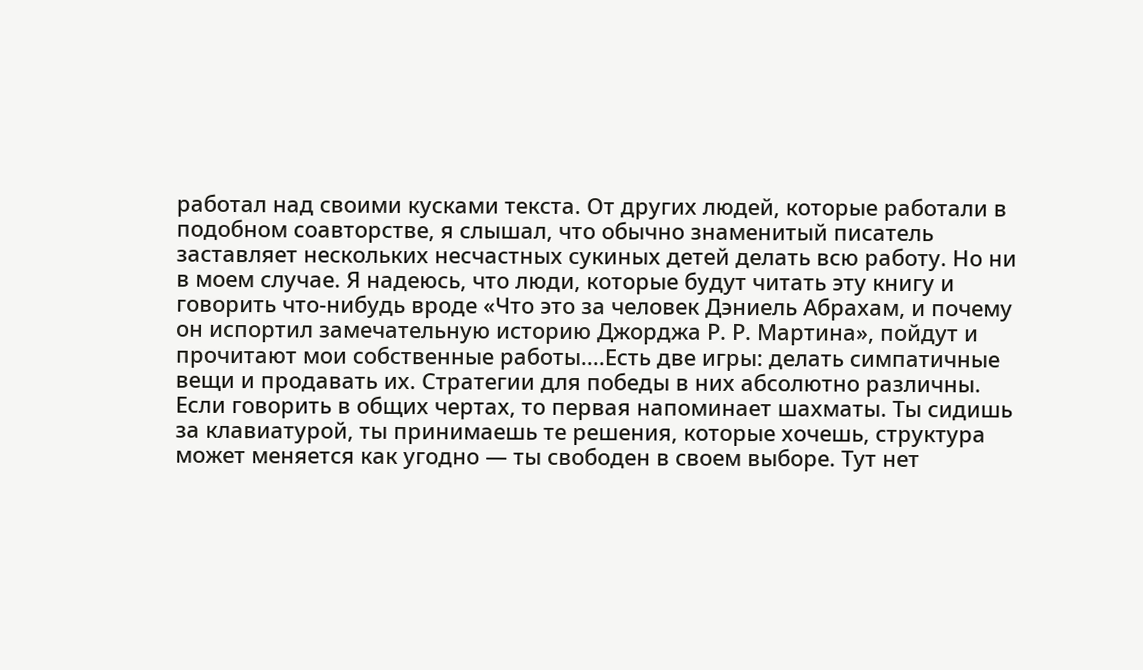работал над своими кусками текста. От других людей, которые работали в подобном соавторстве, я слышал, что обычно знаменитый писатель заставляет нескольких несчастных сукиных детей делать всю работу. Но ни в моем случае. Я надеюсь, что люди, которые будут читать эту книгу и говорить что-нибудь вроде «Что это за человек Дэниель Абрахам, и почему он испортил замечательную историю Джорджа Р. Р. Мартина», пойдут и прочитают мои собственные работы....Есть две игры: делать симпатичные вещи и продавать их. Стратегии для победы в них абсолютно различны. Если говорить в общих чертах, то первая напоминает шахматы. Ты сидишь за клавиатурой, ты принимаешь те решения, которые хочешь, структура может меняется как угодно — ты свободен в своем выборе. Тут нет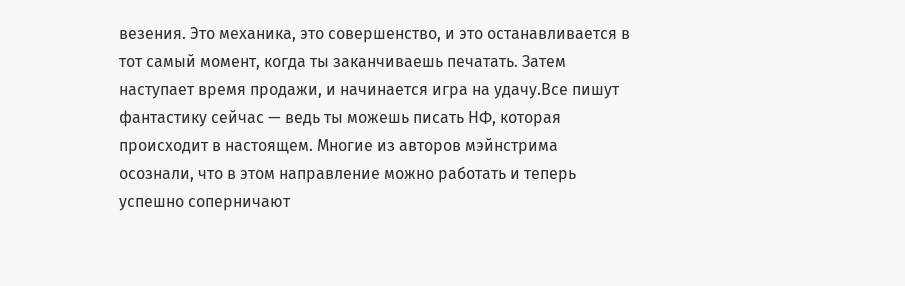везения. Это механика, это совершенство, и это останавливается в тот самый момент, когда ты заканчиваешь печатать. Затем наступает время продажи, и начинается игра на удачу.Все пишут фантастику сейчас — ведь ты можешь писать НФ, которая происходит в настоящем. Многие из авторов мэйнстрима осознали, что в этом направление можно работать и теперь успешно соперничают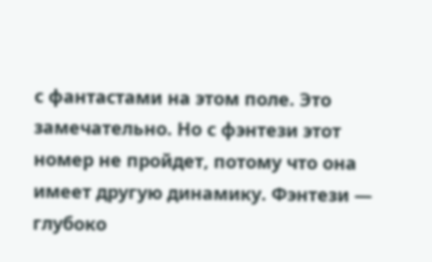с фантастами на этом поле. Это замечательно. Но с фэнтези этот номер не пройдет, потому что она имеет другую динамику. Фэнтези — глубоко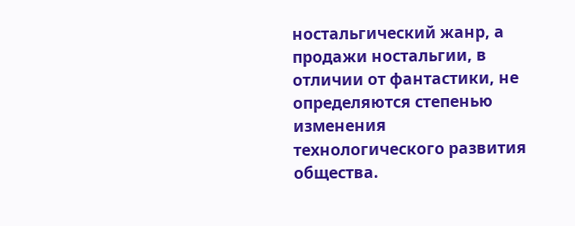ностальгический жанр, а продажи ностальгии, в отличии от фантастики, не определяются степенью изменения технологического развития общества.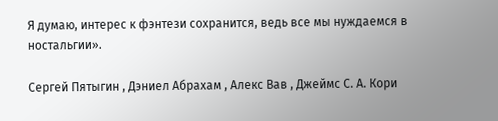Я думаю, интерес к фэнтези сохранится, ведь все мы нуждаемся в ностальгии».

Сергей Пятыгин , Дэниел Абрахам , Алекс Вав , Джеймс С. А. Кори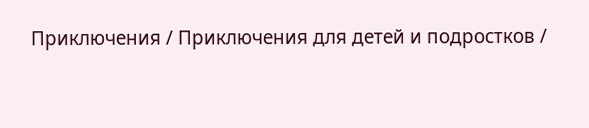Приключения / Приключения для детей и подростков /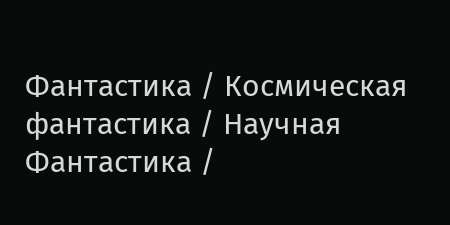Фантастика / Космическая фантастика / Научная Фантастика /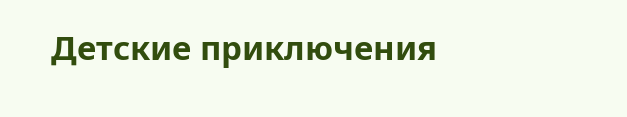Детские приключения